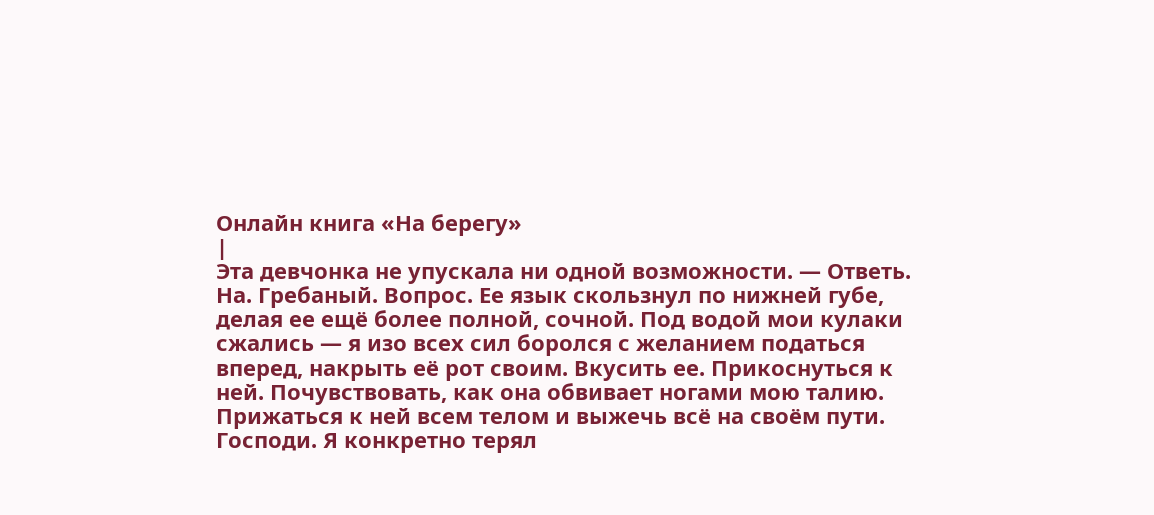Онлайн книга «На берегу»
|
Эта девчонка не упускала ни одной возможности. — Ответь. На. Гребаный. Вопрос. Ее язык скользнул по нижней губе, делая ее ещё более полной, сочной. Под водой мои кулаки сжались — я изо всех сил боролся с желанием податься вперед, накрыть её рот своим. Вкусить ее. Прикоснуться к ней. Почувствовать, как она обвивает ногами мою талию. Прижаться к ней всем телом и выжечь всё на своём пути. Господи. Я конкретно терял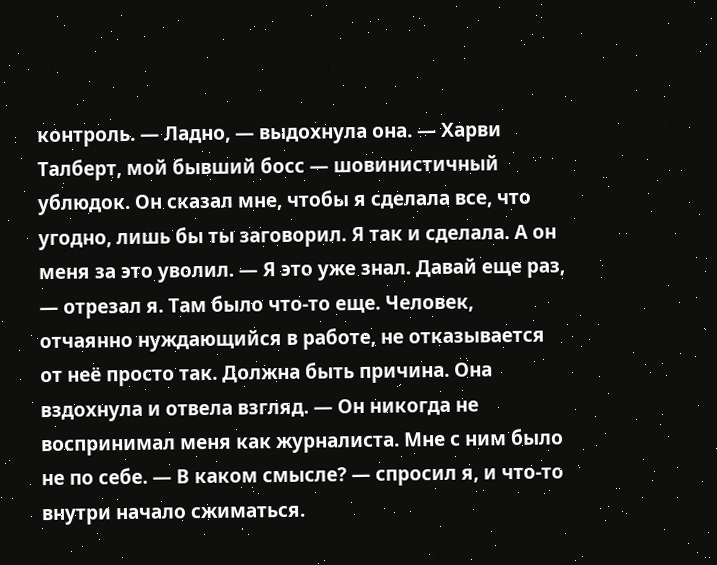контроль. — Ладно, — выдохнула она. — Харви Талберт, мой бывший босс — шовинистичный ублюдок. Он сказал мне, чтобы я сделала все, что угодно, лишь бы ты заговорил. Я так и сделала. А он меня за это уволил. — Я это уже знал. Давай еще раз, — отрезал я. Там было что-то еще. Человек, отчаянно нуждающийся в работе, не отказывается от неё просто так. Должна быть причина. Она вздохнула и отвела взгляд. — Он никогда не воспринимал меня как журналиста. Мне с ним было не по себе. — В каком смысле? — спросил я, и что-то внутри начало сжиматься.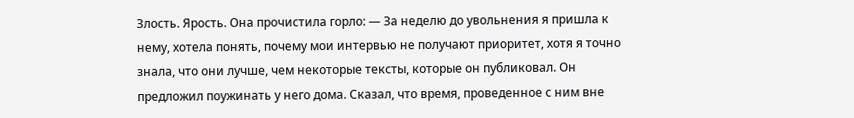Злость. Ярость. Она прочистила горло: — За неделю до увольнения я пришла к нему, хотела понять, почему мои интервью не получают приоритет, хотя я точно знала, что они лучше, чем некоторые тексты, которые он публиковал. Он предложил поужинать у него дома. Сказал, что время, проведенное с ним вне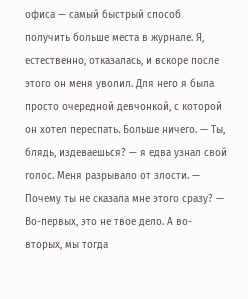офиса — самый быстрый способ получить больше места в журнале. Я, естественно, отказалась, и вскоре после этого он меня уволил. Для него я была просто очередной девчонкой, с которой он хотел переспать. Больше ничего. — Ты, блядь, издеваешься? — я едва узнал свой голос. Меня разрывало от злости. — Почему ты не сказала мне этого сразу? — Во-первых, это не твое дело. А во-вторых, мы тогда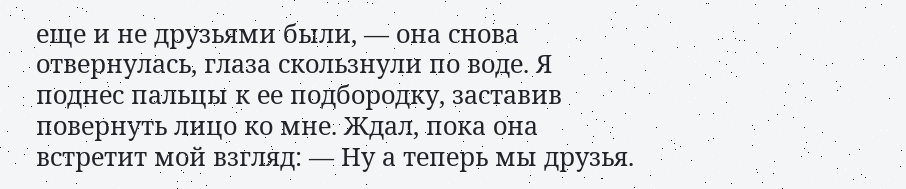еще и не друзьями были, — она снова отвернулась, глаза скользнули по воде. Я поднес пальцы к ее подбородку, заставив повернуть лицо ко мне. Ждал, пока она встретит мой взгляд: — Ну а теперь мы друзья.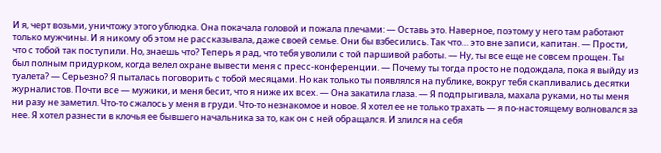И я, черт возьми, уничтожу этого ублюдка. Она покачала головой и пожала плечами: — Оставь это. Наверное, поэтому у него там работают только мужчины. И я никому об этом не рассказывала, даже своей семье. Они бы взбесились. Так что… это вне записи, капитан. — Прости, что с тобой так поступили. Но, знаешь что? Теперь я рад, что тебя уволили с той паршивой работы. — Ну, ты все еще не совсем прощен. Ты был полным придурком, когда велел охране вывести меня с пресс-конференции. — Почему ты тогда просто не подождала, пока я выйду из туалета? — Серьезно? Я пыталась поговорить с тобой месяцами. Но как только ты появлялся на публике, вокруг тебя скапливались десятки журналистов. Почти все — мужики, и меня бесит, что я ниже их всех. — Она закатила глаза. — Я подпрыгивала, махала руками, но ты меня ни разу не заметил. Что-то сжалось у меня в груди. Что-то незнакомое и новое. Я хотел ее не только трахать — я по-настоящему волновался за нее. Я хотел разнести в клочья ее бывшего начальника за то, как он с ней обращался. И злился на себя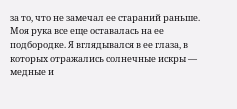за то, что не замечал ее стараний раньше. Моя рука все еще оставалась на ее подбородке. Я вглядывался в ее глаза, в которых отражались солнечные искры — медные и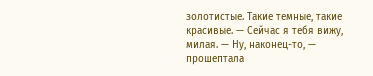золотистые. Такие темные, такие красивые. — Сейчас я тебя вижу, милая. — Ну, наконец-то, — прошептала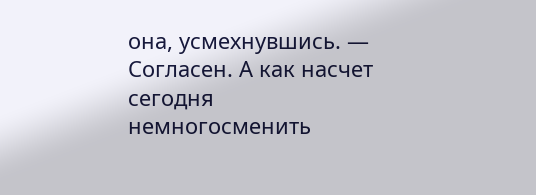она, усмехнувшись. — Согласен. А как насчет сегодня немногосменить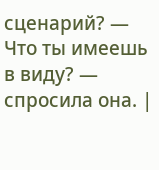сценарий? — Что ты имеешь в виду? — спросила она. |